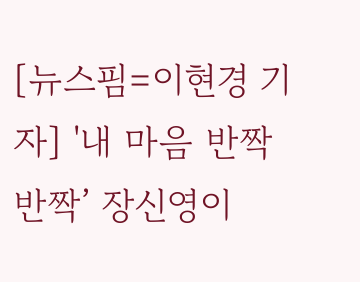[뉴스핌=이현경 기자] '내 마음 반짝반짝’ 장신영이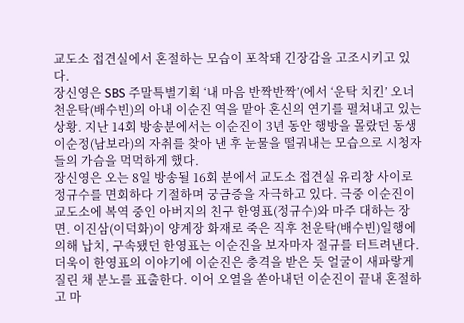교도소 접견실에서 혼절하는 모습이 포착돼 긴장감을 고조시키고 있다.
장신영은 SBS 주말특별기획 ‘내 마음 반짝반짝’(에서 ‘운탁 치킨’ 오너 천운탁(배수빈)의 아내 이순진 역을 맡아 혼신의 연기를 펼쳐내고 있는 상황. 지난 14회 방송분에서는 이순진이 3년 동안 행방을 몰랐던 동생 이순정(남보라)의 자취를 찾아 낸 후 눈물을 떨궈내는 모습으로 시청자들의 가슴을 먹먹하게 했다.
장신영은 오는 8일 방송될 16회 분에서 교도소 접견실 유리창 사이로 정규수를 면회하다 기절하며 궁금증을 자극하고 있다. 극중 이순진이 교도소에 복역 중인 아버지의 친구 한영표(정규수)와 마주 대하는 장면. 이진삼(이덕화)이 양계장 화재로 죽은 직후 천운탁(배수빈)일행에 의해 납치, 구속됐던 한영표는 이순진을 보자마자 절규를 터트려낸다.
더욱이 한영표의 이야기에 이순진은 충격을 받은 듯 얼굴이 새파랗게 질린 채 분노를 표출한다. 이어 오열을 쏟아내던 이순진이 끝내 혼절하고 마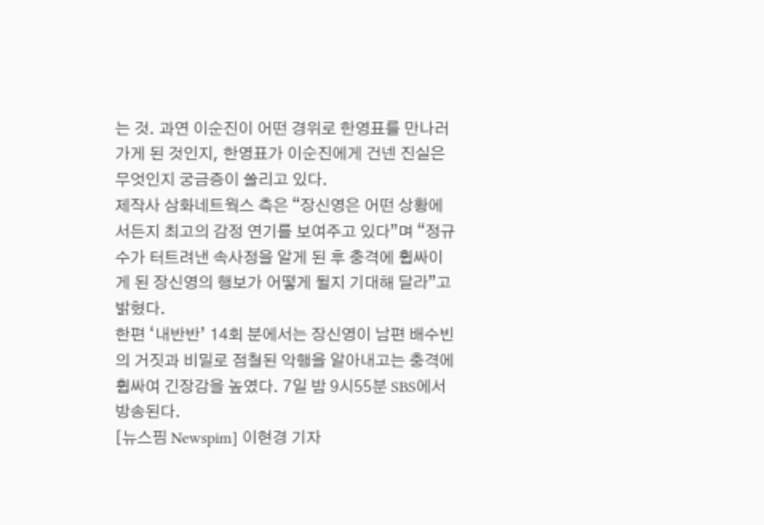는 것. 과연 이순진이 어떤 경위로 한영표를 만나러 가게 된 것인지, 한영표가 이순진에게 건넨 진실은 무엇인지 궁금증이 쏠리고 있다.
제작사 삼화네트웍스 측은 “장신영은 어떤 상황에서든지 최고의 감정 연기를 보여주고 있다”며 “정규수가 터트려낸 속사정을 알게 된 후 충격에 휩싸이게 된 장신영의 행보가 어떻게 될지 기대해 달라”고 밝혔다.
한편 ‘내반반’ 14회 분에서는 장신영이 남편 배수빈의 거짓과 비밀로 점철된 악행을 알아내고는 충격에 휩싸여 긴장감을 높였다. 7일 밤 9시55분 SBS에서 방송된다.
[뉴스핌 Newspim] 이현경 기자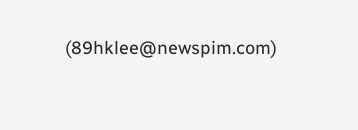(89hklee@newspim.com)